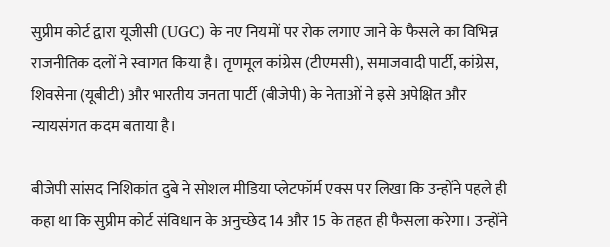सुप्रीम कोर्ट द्वारा यूजीसी (UGC) के नए नियमों पर रोक लगाए जाने के फैसले का विभिन्न राजनीतिक दलों ने स्वागत किया है। तृणमूल कांग्रेस (टीएमसी), समाजवादी पार्टी, कांग्रेस, शिवसेना (यूबीटी) और भारतीय जनता पार्टी (बीजेपी) के नेताओं ने इसे अपेक्षित और न्यायसंगत कदम बताया है।

बीजेपी सांसद निशिकांत दुबे ने सोशल मीडिया प्लेटफॉर्म एक्स पर लिखा कि उन्होंने पहले ही कहा था कि सुप्रीम कोर्ट संविधान के अनुच्छेद 14 और 15 के तहत ही फैसला करेगा। उन्होंने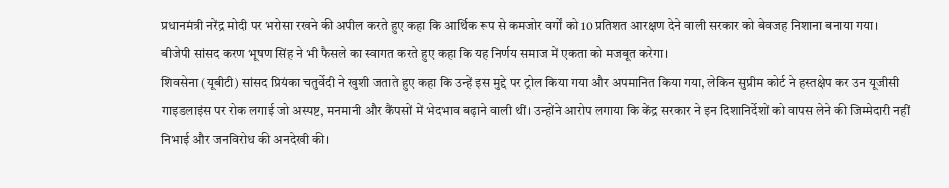प्रधानमंत्री नरेंद्र मोदी पर भरोसा रखने की अपील करते हुए कहा कि आर्थिक रूप से कमजोर वर्गों को 10 प्रतिशत आरक्षण देने वाली सरकार को बेवजह निशाना बनाया गया।
बीजेपी सांसद करण भूषण सिंह ने भी फैसले का स्वागत करते हुए कहा कि यह निर्णय समाज में एकता को मजबूत करेगा।
शिवसेना (यूबीटी) सांसद प्रियंका चतुर्वेदी ने खुशी जताते हुए कहा कि उन्हें इस मुद्दे पर ट्रोल किया गया और अपमानित किया गया, लेकिन सुप्रीम कोर्ट ने हस्तक्षेप कर उन यूजीसी गाइडलाइंस पर रोक लगाई जो अस्पष्ट, मनमानी और कैंपसों में भेदभाव बढ़ाने वाली थीं। उन्होंने आरोप लगाया कि केंद्र सरकार ने इन दिशानिर्देशों को वापस लेने की जिम्मेदारी नहीं निभाई और जनविरोध की अनदेखी की।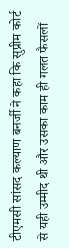टीएमसी सांसद कल्याण बनर्जी ने कहा कि सुप्रीम कोर्ट से यही उम्मीद थी और उसका काम ही गलत फैसलों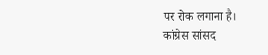पर रोक लगाना है।
कांग्रेस सांसद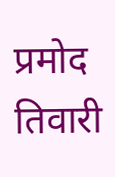प्रमोद तिवारी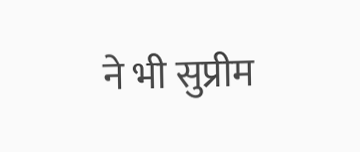ने भी सुप्रीम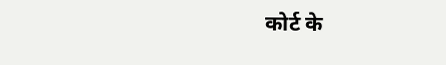कोर्ट के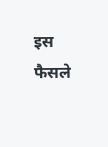इस फैसले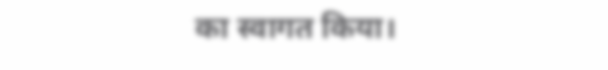का स्वागत किया।